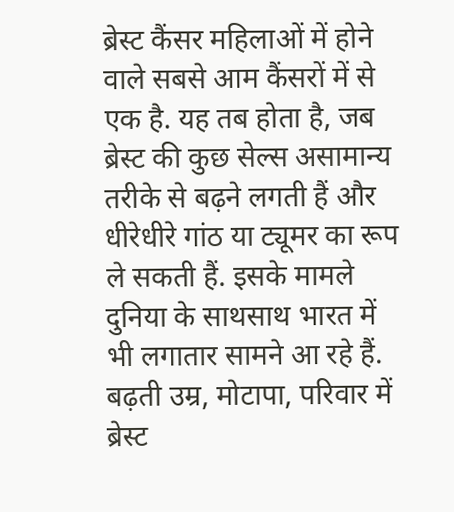ब्रेस्ट कैंसर महिलाओं में होने वाले सबसे आम कैंसरों में से एक है. यह तब होता है, जब ब्रेस्ट की कुछ सेल्स असामान्य तरीके से बढ़ने लगती हैं और धीरेधीरे गांठ या ट्यूमर का रूप ले सकती हैं. इसके मामले दुनिया के साथसाथ भारत में भी लगातार सामने आ रहे हैं. बढ़ती उम्र, मोटापा, परिवार में ब्रेस्ट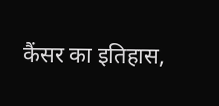कैंसर का इतिहास,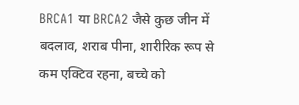BRCA1 या BRCA2 जैसे कुछ जीन में बदलाव, शराब पीना, शारीरिक रूप से कम एक्टिव रहना, बच्चे को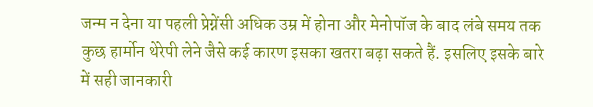जन्म न देना या पहली प्रेग्नेंसी अधिक उम्र में होना और मेनोपॉज के बाद लंबे समय तक कुछ हार्मोन थेरेपी लेने जैसे कई कारण इसका खतरा बढ़ा सकते हैं. इसलिए इसके बारे में सही जानकारी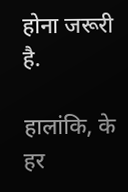होना जरूरी है.

हालांकि, के हर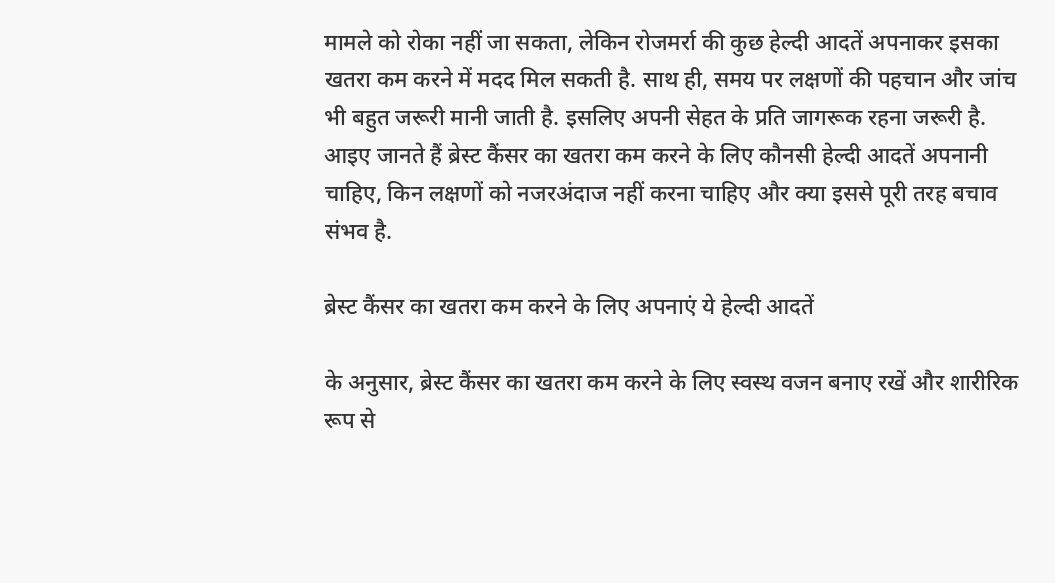मामले को रोका नहीं जा सकता, लेकिन रोजमर्रा की कुछ हेल्दी आदतें अपनाकर इसका खतरा कम करने में मदद मिल सकती है. साथ ही, समय पर लक्षणों की पहचान और जांच भी बहुत जरूरी मानी जाती है. इसलिए अपनी सेहत के प्रति जागरूक रहना जरूरी है. आइए जानते हैं ब्रेस्ट कैंसर का खतरा कम करने के लिए कौनसी हेल्दी आदतें अपनानी चाहिए, किन लक्षणों को नजरअंदाज नहीं करना चाहिए और क्या इससे पूरी तरह बचाव संभव है.

ब्रेस्ट कैंसर का खतरा कम करने के लिए अपनाएं ये हेल्दी आदतें

के अनुसार, ब्रेस्ट कैंसर का खतरा कम करने के लिए स्वस्थ वजन बनाए रखें और शारीरिक रूप से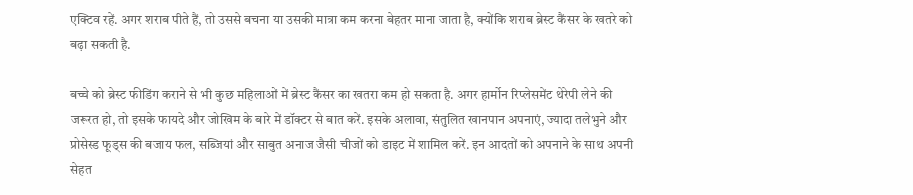एक्टिव रहें. अगर शराब पीते हैं, तो उससे बचना या उसकी मात्रा कम करना बेहतर माना जाता है, क्योंकि शराब ब्रेस्ट कैंसर के खतरे को बढ़ा सकती है.

बच्चे को ब्रेस्ट फीडिंग कराने से भी कुछ महिलाओं में ब्रेस्ट कैंसर का खतरा कम हो सकता है. अगर हार्मोन रिप्लेसमेंट थेरेपी लेने की जरूरत हो, तो इसके फायदे और जोखिम के बारे में डॉक्टर से बात करें. इसके अलावा, संतुलित खानपान अपनाएं, ज्यादा तलेभुने और प्रोसेस्ड फूड्स की बजाय फल, सब्जियां और साबुत अनाज जैसी चीजों को डाइट में शामिल करें. इन आदतों को अपनाने के साथ अपनी सेहत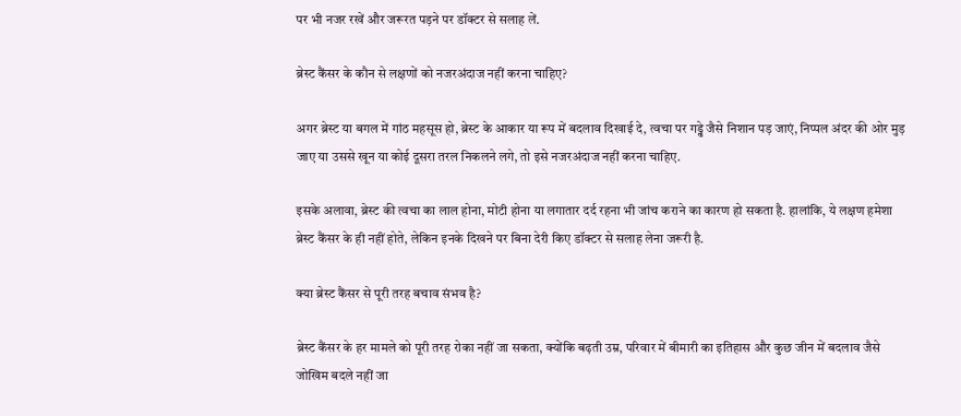पर भी नजर रखें और जरूरत पड़ने पर डॉक्टर से सलाह लें.

ब्रेस्ट कैंसर के कौन से लक्षणों को नजरअंदाज नहीं करना चाहिए?

अगर ब्रेस्ट या बगल में गांठ महसूस हो, ब्रेस्ट के आकार या रूप में बदलाव दिखाई दे, त्वचा पर गड्ढे जैसे निशान पड़ जाएं, निप्पल अंदर की ओर मुड़ जाए या उससे खून या कोई दूसरा तरल निकलने लगे, तो इसे नजरअंदाज नहीं करना चाहिए.

इसके अलावा, ब्रेस्ट की त्वचा का लाल होना, मोटी होना या लगातार दर्द रहना भी जांच कराने का कारण हो सकता है. हालांकि, ये लक्षण हमेशा ब्रेस्ट कैंसर के ही नहीं होते, लेकिन इनके दिखने पर बिना देरी किए डॉक्टर से सलाह लेना जरूरी है.

क्या ब्रेस्ट कैंसर से पूरी तरह बचाव संभव है?

ब्रेस्ट कैंसर के हर मामले को पूरी तरह रोका नहीं जा सकता, क्योंकि बढ़ती उम्र, परिवार में बीमारी का इतिहास और कुछ जीन में बदलाव जैसे जोखिम बदले नहीं जा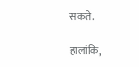सकते.

हालांकि,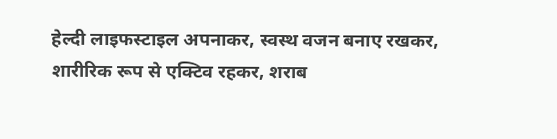हेल्दी लाइफस्टाइल अपनाकर, स्वस्थ वजन बनाए रखकर, शारीरिक रूप से एक्टिव रहकर, शराब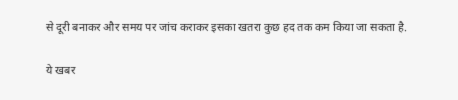से दूरी बनाकर और समय पर जांच कराकर इसका खतरा कुछ हद तक कम किया जा सकता है.

ये खबर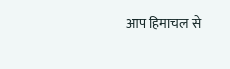आप हिमाचल से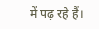में पढ़ रहे हैं।